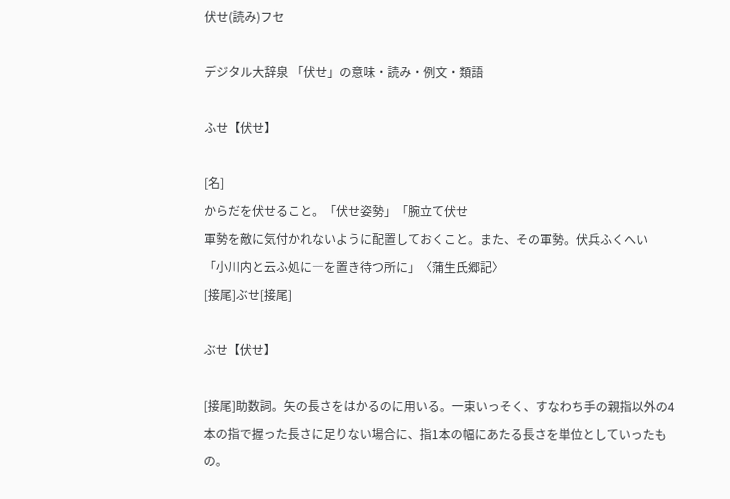伏せ(読み)フセ

デジタル大辞泉 「伏せ」の意味・読み・例文・類語

ふせ【伏せ】

[名]
からだを伏せること。「伏せ姿勢」「腕立て伏せ
軍勢を敵に気付かれないように配置しておくこと。また、その軍勢。伏兵ふくへい
「小川内と云ふ処に―を置き待つ所に」〈蒲生氏郷記〉
[接尾]ぶせ[接尾]

ぶせ【伏せ】

[接尾]助数詞。矢の長さをはかるのに用いる。一束いっそく、すなわち手の親指以外の4本の指で握った長さに足りない場合に、指1本の幅にあたる長さを単位としていったもの。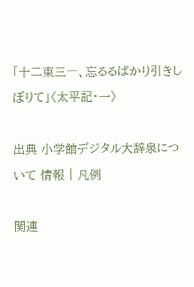「十二束三―、忘るるばかり引きしぼりて」〈太平記・一〉

出典 小学館デジタル大辞泉について 情報 | 凡例

関連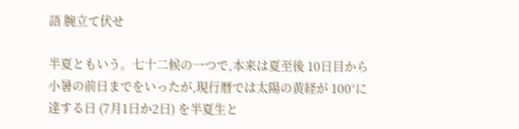語 腕立て伏せ

半夏ともいう。七十二候の一つで,本来は夏至後 10日目から小暑の前日までをいったが,現行暦では太陽の黄経が 100°に達する日 (7月1日か2日) を半夏生と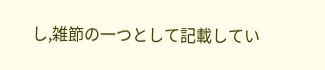し,雑節の一つとして記載してい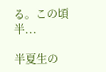る。この頃半...

半夏生の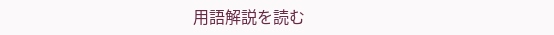用語解説を読む